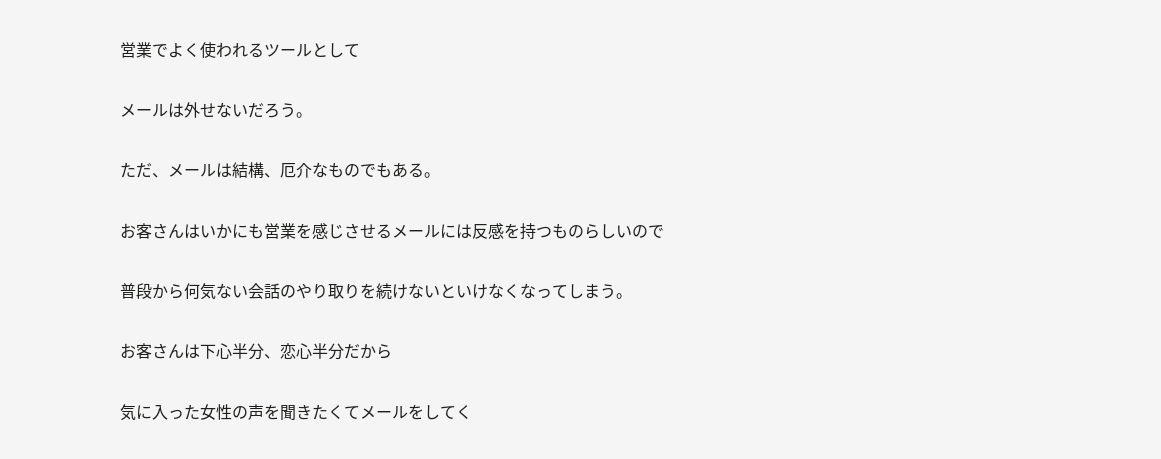営業でよく使われるツールとして

メールは外せないだろう。

ただ、メールは結構、厄介なものでもある。

お客さんはいかにも営業を感じさせるメールには反感を持つものらしいので

普段から何気ない会話のやり取りを続けないといけなくなってしまう。

お客さんは下心半分、恋心半分だから

気に入った女性の声を聞きたくてメールをしてく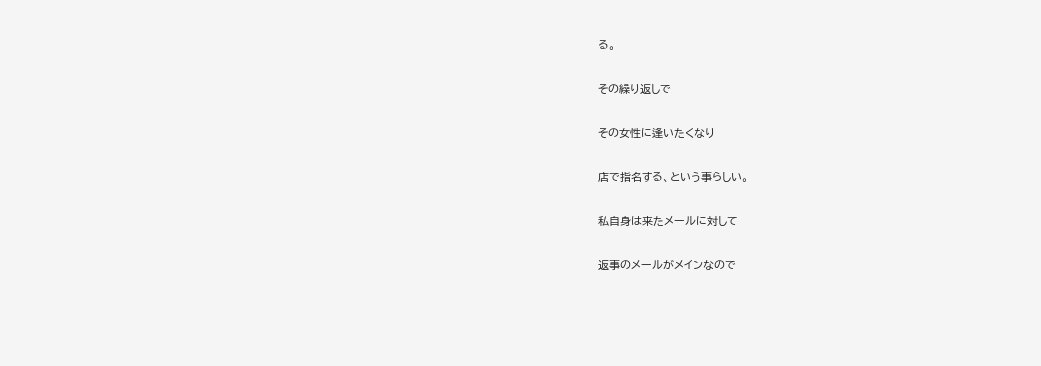る。

その繰り返しで

その女性に逢いたくなり

店で指名する、という事らしい。

私自身は来たメールに対して

返事のメールがメインなので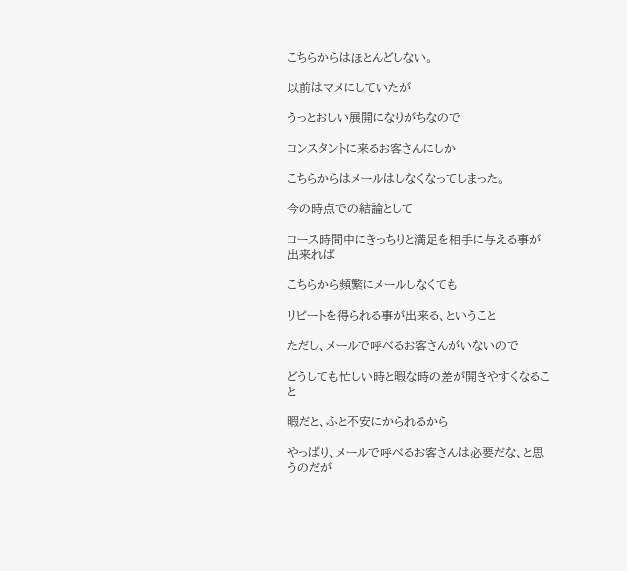こちらからはほとんどしない。

以前はマメにしていたが

うっとおしい展開になりがちなので

コンスタントに来るお客さんにしか

こちらからはメールはしなくなってしまった。

今の時点での結論として

コース時間中にきっちりと満足を相手に与える事が出来れば

こちらから頻繁にメールしなくても

リピートを得られる事が出来る、ということ

ただし、メールで呼べるお客さんがいないので

どうしても忙しい時と暇な時の差が開きやすくなること

暇だと、ふと不安にかられるから

やっぱり、メールで呼べるお客さんは必要だな、と思うのだが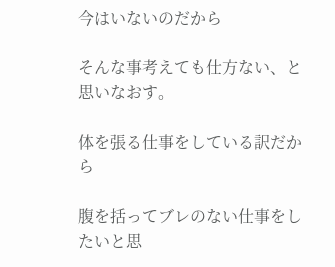今はいないのだから

そんな事考えても仕方ない、と思いなおす。

体を張る仕事をしている訳だから

腹を括ってブレのない仕事をしたいと思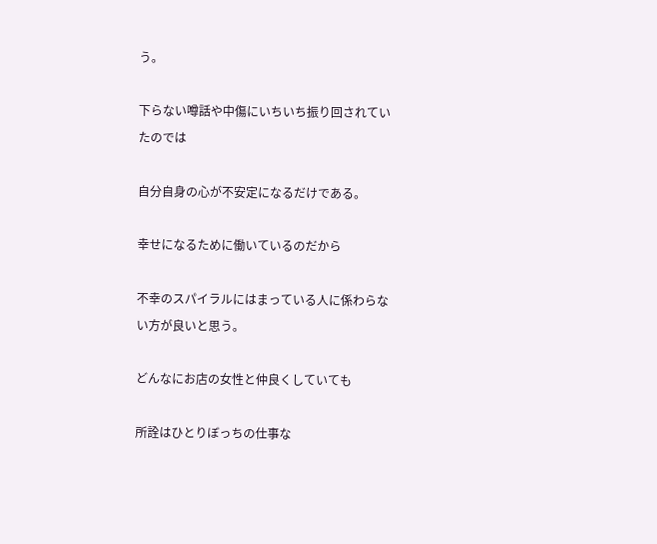う。

下らない噂話や中傷にいちいち振り回されていたのでは

自分自身の心が不安定になるだけである。

幸せになるために働いているのだから

不幸のスパイラルにはまっている人に係わらない方が良いと思う。

どんなにお店の女性と仲良くしていても

所詮はひとりぼっちの仕事な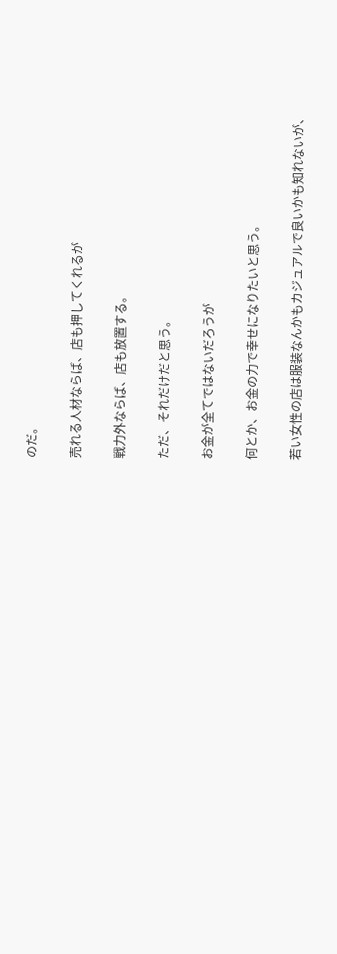のだ。

売れる人材ならば、店も押してくれるが

戦力外ならば、店も放置する。

ただ、それだけだと思う。

お金が全てではないだろうが

何とか、お金の力で幸せになりたいと思う。

若い女性の店は服装なんかもカジュアルで良いかも知れないが、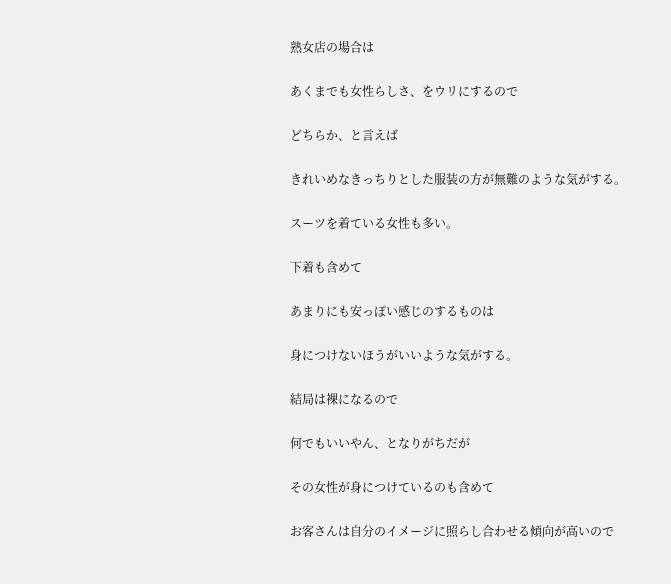熟女店の場合は

あくまでも女性らしさ、をウリにするので

どちらか、と言えば

きれいめなきっちりとした服装の方が無難のような気がする。

スーツを着ている女性も多い。

下着も含めて

あまりにも安っぽい感じのするものは

身につけないほうがいいような気がする。

結局は裸になるので

何でもいいやん、となりがちだが

その女性が身につけているのも含めて

お客さんは自分のイメージに照らし合わせる傾向が高いので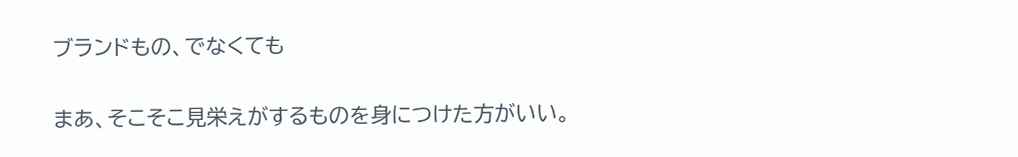ブランドもの、でなくても

まあ、そこそこ見栄えがするものを身につけた方がいい。